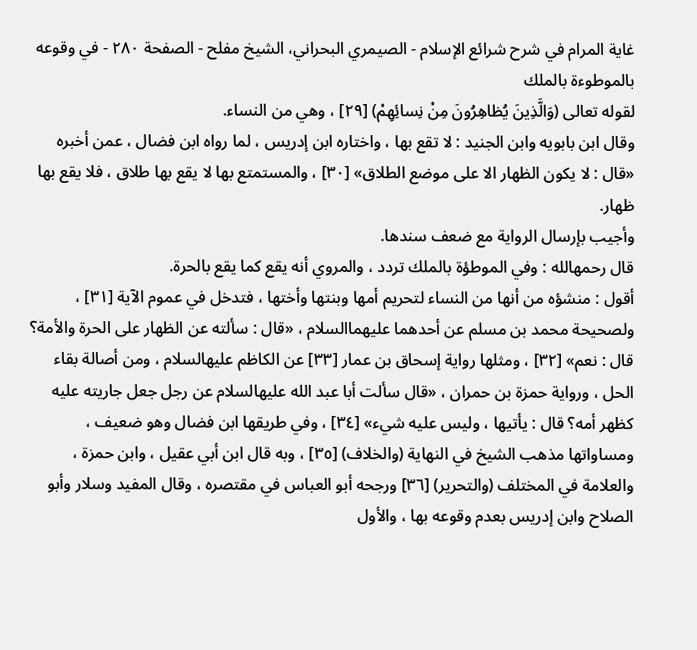غاية المرام في شرح شرائع الإسلام - الصيمري البحراني، الشيخ مفلح - الصفحة ٢٨٠ - في وقوعه بالموطوءة بالملك
لقوله تعالى (وَالَّذِينَ يُظاهِرُونَ مِنْ نِسائِهِمْ) [٢٩] ، وهي من النساء.
وقال ابن بابويه وابن الجنيد : لا تقع بها ، واختاره ابن إدريس ، لما رواه ابن فضال ، عمن أخبره «قال : لا يكون الظهار الا على موضع الطلاق» [٣٠] ، والمستمتع بها لا يقع بها طلاق ، فلا يقع بها ظهار.
وأجيب بإرسال الرواية مع ضعف سندها.
قال رحمهالله : وفي الموطؤة بالملك تردد ، والمروي أنه يقع كما يقع بالحرة.
أقول : منشؤه من أنها من النساء لتحريم أمها وبنتها وأختها ، فتدخل في عموم الآية [٣١] ، ولصحيحة محمد بن مسلم عن أحدهما عليهماالسلام ، «قال : سألته عن الظهار على الحرة والأمة؟ قال : نعم» [٣٢] ، ومثلها رواية إسحاق بن عمار [٣٣] عن الكاظم عليهالسلام ، ومن أصالة بقاء الحل ، ورواية حمزة بن حمران ، «قال سألت أبا عبد الله عليهالسلام عن رجل جعل جاريته عليه كظهر أمه؟ قال : يأتيها ، وليس عليه شيء» [٣٤] ، وفي طريقها ابن فضال وهو ضعيف ، ومساواتها مذهب الشيخ في النهاية (والخلاف) [٣٥] ، وبه قال ابن أبي عقيل ، وابن حمزة ، والعلامة في المختلف (والتحرير) [٣٦] ورجحه أبو العباس في مقتصره ، وقال المفيد وسلار وأبو الصلاح وابن إدريس بعدم وقوعه بها ، والأول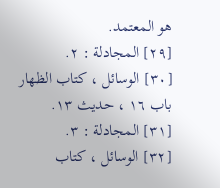هو المعتمد.
[٢٩] المجادلة : ٢.
[٣٠] الوسائل ، كتاب الظهار باب ١٦ ، حديث ١٣.
[٣١] المجادلة : ٣.
[٣٢] الوسائل ، كتاب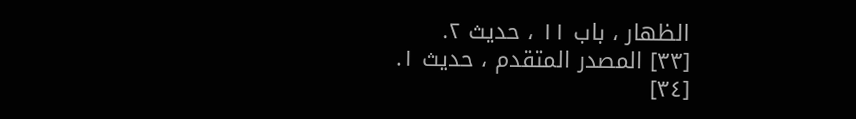الظهار ، باب ١١ ، حديث ٢.
[٣٣] المصدر المتقدم ، حديث ١.
[٣٤]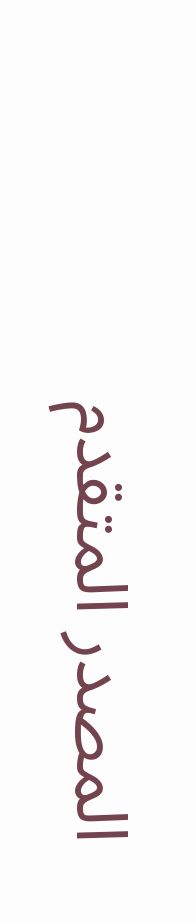المصدر المتقدم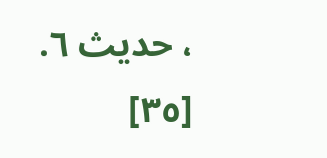، حديث ٦.
[٣٥]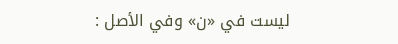ليست في «ن» وفي الأصل :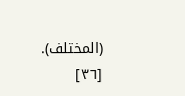(المختلف).
[٣٦]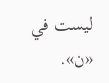ليست في «ن».